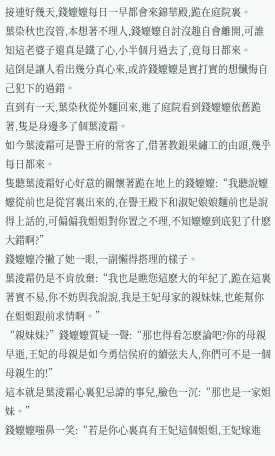接連好幾天,錢嬤嬤每日一早都會來錦華殿,跪在庭院裏。
葉染秋也沒管,本想著不理人,錢嬤嬤自討沒趣自會離開,可誰知這老婆子還真是鐵了心,小半個月過去了,竟每日都來。
這倒是讓人看出幾分真心來,或許錢嬤嬤是實打實的想懺悔自己犯下的過錯。
直到有一天,葉染秋從外麵回來,進了庭院看到錢嬤嬤依舊跪著,隻是身邊多了個葉淩霜。
如今葉淩霜可是譽王府的常客了,借著教銀果繡工的由頭,幾乎每日都來。
隻聽葉淩霜好心好意的關懷著跪在地上的錢嬤嬤:“我聽說嬤嬤從前也是從宮裏出來的,在譽王殿下和淑妃娘娘麵前也是說得上話的,可偏偏我姐姐對你置之不理,不知嬤嬤到底犯了什麽大錯啊?”
錢嬤嬤冷撇了她一眼,一副懶得搭理的樣子。
葉淩霜仍是不肯放棄:“我也是瞧您這麽大的年紀了,跪在這裏著實不易,你不妨與我說說,我是王妃母家的親妹妹,也能幫你在姐姐跟前求情啊。”
“親妹妹?”錢嬤嬤質疑一聲:“那也得看怎麽論吧?你的母親早逝,王妃的母親是如今勇信侯府的續弦夫人,你們可不是一個母親生的!”
這本就是葉淩霜心裏犯忌諱的事兒,臉色一沉:“那也是一家姐妹。”
錢嬤嬤嗤鼻一笑:“若是你心裏真有王妃這個姐姐,王妃嫁進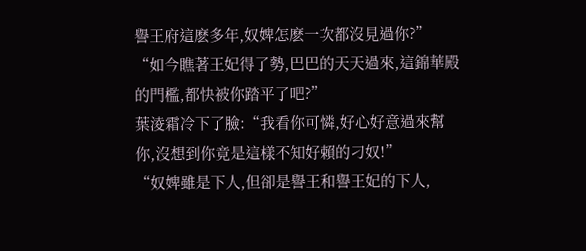譽王府這麽多年,奴婢怎麽一次都沒見過你?”
“如今瞧著王妃得了勢,巴巴的天天過來,這錦華殿的門檻,都快被你踏平了吧?”
葉淩霜冷下了臉:“我看你可憐,好心好意過來幫你,沒想到你竟是這樣不知好賴的刁奴!”
“奴婢雖是下人,但卻是譽王和譽王妃的下人,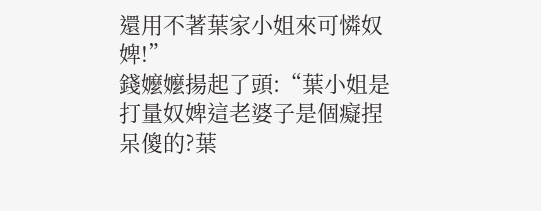還用不著葉家小姐來可憐奴婢!”
錢嬤嬤揚起了頭:“葉小姐是打量奴婢這老婆子是個癡捏呆傻的?葉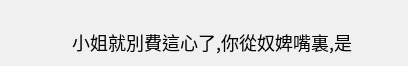小姐就別費這心了,你從奴婢嘴裏,是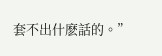套不出什麽話的。”